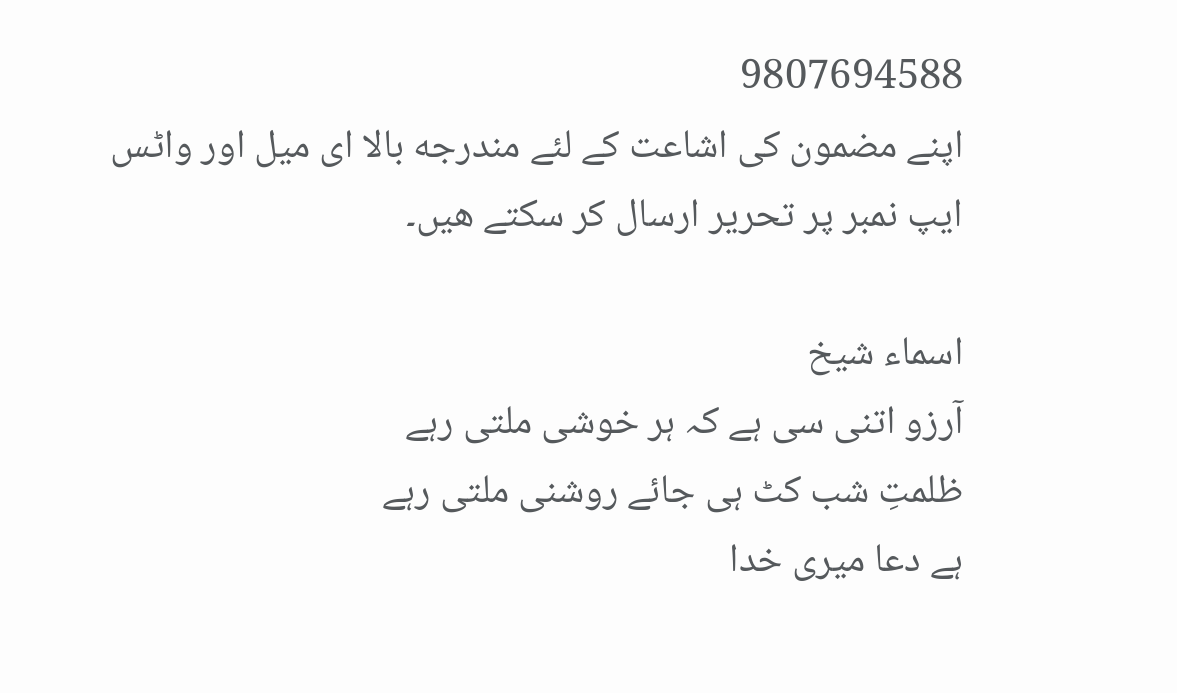9807694588
اپنے مضمون كی اشاعت كے لئے مندرجه بالا ای میل اور واٹس ایپ نمبر پر تحریر ارسال كر سكتے هیں۔

اسماء شیخ
آرزو اتنی سی ہے کہ ہر خوشی ملتی رہے
ظلمتِ شب کٹ ہی جائے روشنی ملتی رہے
ہے دعا میری خدا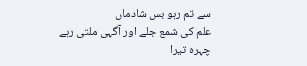سے تم رہو بس شادماں
علم کی شمع جلے اور آگہی ملتی رہے
چہرہ تیرا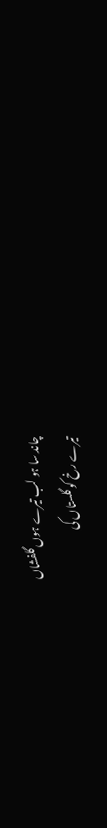چاند سا ہو لب تیرے ہوں گلفشاں
تیرے رخ کو گلستاں کی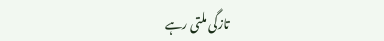تازگی ملتی رہے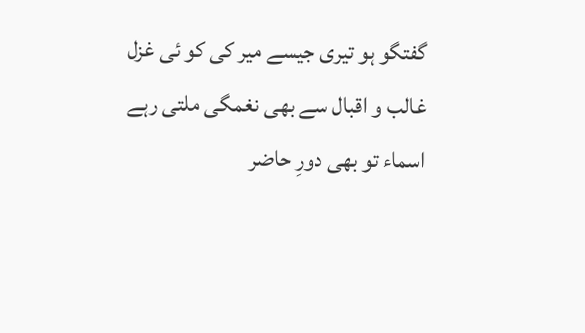گفتگو ہو تیری جیسے میر کی کو ئی غزل
غالب و اقبال سے بھی نغمگی ملتی رہے
اسماء تو بھی دورِ حاضر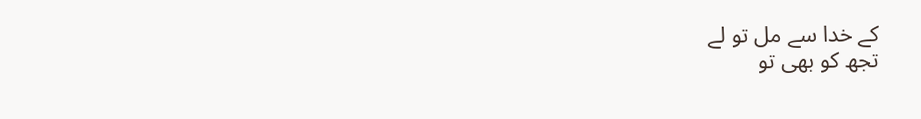کے خدا سے مل تو لے
تجھ کو بھی تو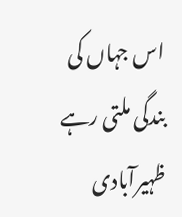اس جہاں کی بندگی ملتی رہے
ظہیرآبادی